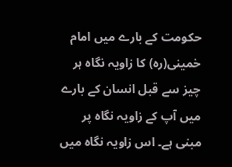حکومت کے بارے میں امام خمینی(ره) کا زاویہ نگاہ ہر چیز سے قبل انسان کے بارے میں آپ کے زاویہ نگاہ پر مبنی ہے۔ اس زاویہ نگاہ میں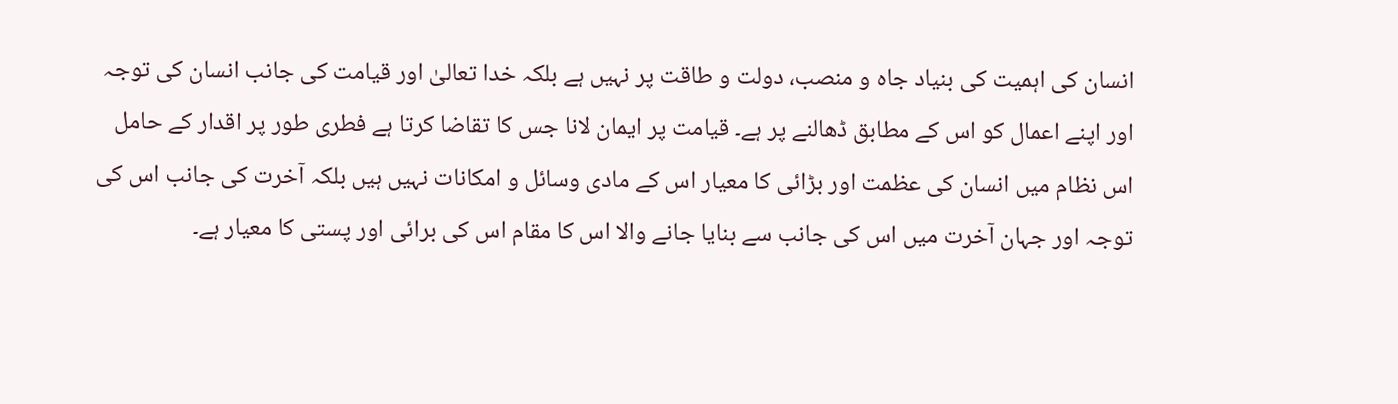انسان کی اہمیت کی بنیاد جاہ و منصب، دولت و طاقت پر نہیں ہے بلکہ خدا تعالیٰ اور قیامت کی جانب انسان کی توجہ اور اپنے اعمال کو اس کے مطابق ڈھالنے پر ہے۔ قیامت پر ایمان لانا جس کا تقاضا کرتا ہے فطری طور پر اقدار کے حامل اس نظام میں انسان کی عظمت اور بڑائی کا معیار اس کے مادی وسائل و امکانات نہیں ہیں بلکہ آخرت کی جانب اس کی توجہ اور جہان آخرت میں اس کی جانب سے بنایا جانے والا اس کا مقام اس کی برائی اور پستی کا معیار ہے۔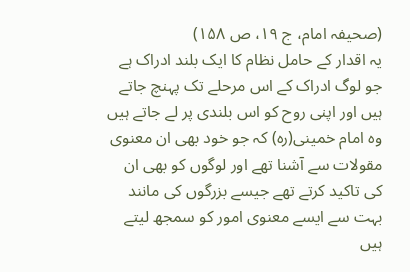(صحیفہ امام، ج ۱۹، ص ۱۵۸)
یہ اقدار کے حامل نظام کا ایک بلند ادراک ہے جو لوگ ادراک کے اس مرحلے تک پہنچ جاتے ہیں اور اپنی روح کو اس بلندی پر لے جاتے ہیں وہ امام خمینی(ره) کہ جو خود بھی ان معنوی مقولات سے آشنا تھے اور لوگوں کو بھی ان کی تاکید کرتے تھے جیسے بزرگوں کی مانند بہت سے ایسے معنوی امور کو سمجھ لیتے ہیں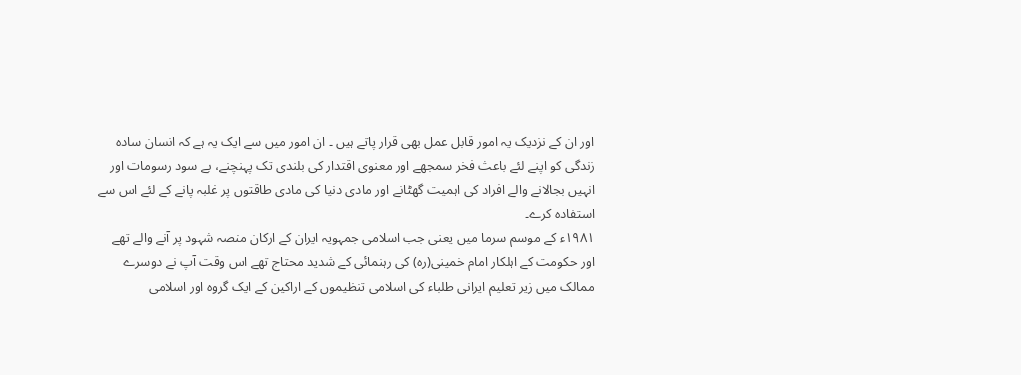اور ان کے نزدیک یہ امور قابل عمل بھی قرار پاتے ہیں ۔ ان امور میں سے ایک یہ ہے کہ انسان سادہ زندگی کو اپنے لئے باعث فخر سمجھے اور معنوی اقتدار کی بلندی تک پہنچنے، بے سود رسومات اور انہیں بجالانے والے افراد کی اہمیت گھٹانے اور مادی دنیا کی مادی طاقتوں پر غلبہ پانے کے لئے اس سے استفادہ کرے۔
۱۹۸۱ء کے موسم سرما میں یعنی جب اسلامی جمہویہ ایران کے ارکان منصہ شہود پر آنے والے تھے اور حکومت کے اہلکار امام خمینی(ره) کی رہنمائی کے شدید محتاج تھے اس وقت آپ نے دوسرے ممالک میں زیر تعلیم ایرانی طلباء کی اسلامی تنظیموں کے اراکین کے ایک گروہ اور اسلامی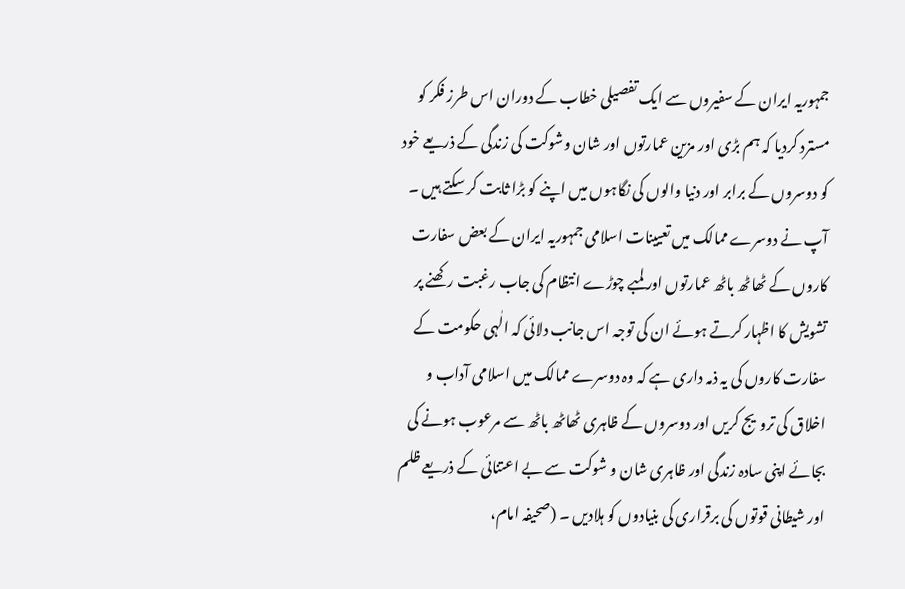جمہوریہ ایران کے سفیروں سے ایک تفصیلی خطاب کے دوران اس طرز فکر کو مسترد کردیا کہ ہم بڑی اور مزین عمارتوں اور شان وشوکت کی زندگی کے ذریعے خود کو دوسروں کے برابر اور دنیا والوں کی نگاہوں میں اپنے کو بڑا ثابت کر سکتے ہیں ۔ آپ نے دوسرے ممالک میں تعیینات اسلامی جمہوریہ ایران کے بعض سفارت کاروں کے ٹھاٹھ باٹھ عمارتوں اور لمبے چوڑے انتظام کی جاب رغبت رکھنے پر تشویش کا اظہار کرتے ہوئے ان کی توجہ اس جانب دلائی کہ الٰہی حکومت کے سفارت کاروں کی یہ ذمہ داری ہے کہ وہ دوسرے ممالک میں اسلامی آداب و اخلاق کی ترویج کریں اور دوسروں کے ظاہری ٹھاٹھ باٹھ سے مرعوب ہونے کی بجائے اپنی سادہ زندگی اور ظاہری شان و شوکت سے بے اعتنائی کے ذریعے ظلم اور شیطانی قوتوں کی برقراری کی بنیادوں کو ہلادیں ۔ (صحیفہ امام،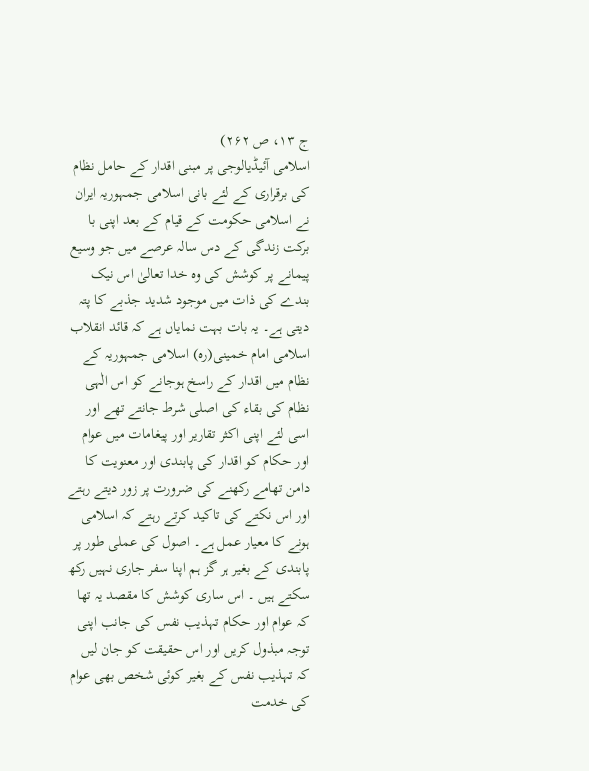ج ۱۳، ص ۲۶۲)
اسلامی آئیڈیالوجی پر مبنی اقدار کے حامل نظام کی برقراری کے لئے بانی اسلامی جمہوریہ ایران نے اسلامی حکومت کے قیام کے بعد اپنی با برکت زندگی کے دس سالہ عرصے میں جو وسیع پیمانے پر کوشش کی وہ خدا تعالیٰ اس نیک بندے کی ذات میں موجود شدید جذبے کا پتہ دیتی ہے۔ یہ بات بہت نمایاں ہے کہ قائد انقلاب اسلامی امام خمینی(ره) اسلامی جمہوریہ کے نظام میں اقدار کے راسخ ہوجانے کو اس الٰہی نظام کی بقاء کی اصلی شرط جانتے تھے اور اسی لئے اپنی اکثر تقاریر اور پیغامات میں عوام اور حکام کو اقدار کی پابندی اور معنویت کا دامن تھامے رکھنے کی ضرورت پر زور دیتے رہتے اور اس نکتے کی تاکید کرتے رہتے کہ اسلامی ہونے کا معیار عمل ہے۔ اصول کی عملی طور پر پابندی کے بغیر ہر گز ہم اپنا سفر جاری نہیں رکھ سکتے ہیں ۔ اس ساری کوشش کا مقصد یہ تھا کہ عوام اور حکام تہذیب نفس کی جانب اپنی توجہ مبذول کریں اور اس حقیقت کو جان لیں کہ تہذیب نفس کے بغیر کوئی شخص بھی عوام کی خدمت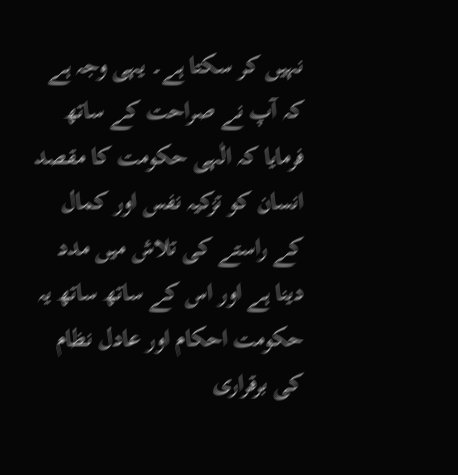نہیں کر سکتا ہے۔ یہی وجہ ہے کہ آپ نے صراحت کے ساتھ فرمایا کہ الٰہی حکومت کا مقصد انسان کو تزکیہ نفس اور کمال کے راستے کی تلاش میں مدد دینا ہے اور اس کے ساتھ ساتھ یہ حکومت احکام اور عادل نظام کی برقراری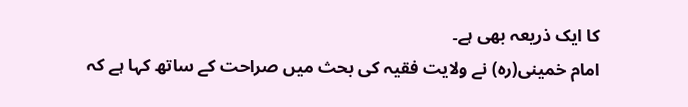کا ایک ذریعہ بھی ہے۔
امام خمینی(ره) نے ولایت فقیہ کی بحث میں صراحت کے ساتھ کہا ہے کہ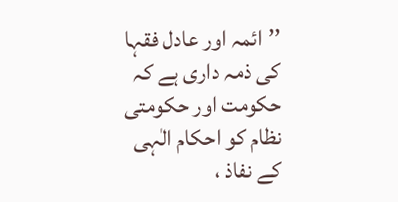’’ائمہ اور عادل فقہا کی ذمہ داری ہے کہ حکومت اور حکومتی نظام کو احکام الٰہی کے نفاذ ،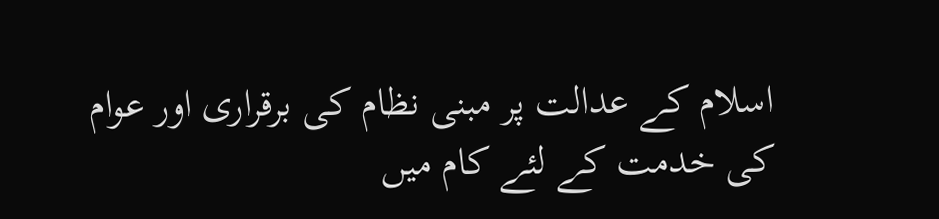اسلام کے عدالت پر مبنی نظام کی برقراری اور عوام کی خدمت کے لئے کام میں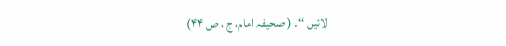لائیں ‘‘۔ ( صحیفہ امام، ج ، ص ۴۴)